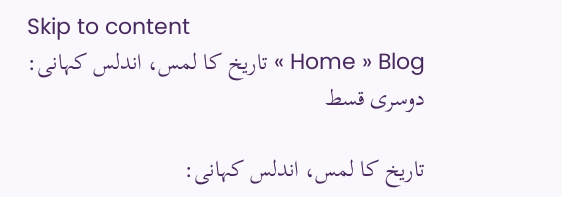Skip to content
Home » Blog » تاریخ کا لمس، اندلس کہانی: دوسری قسط

تاریخ کا لمس، اندلس کہانی: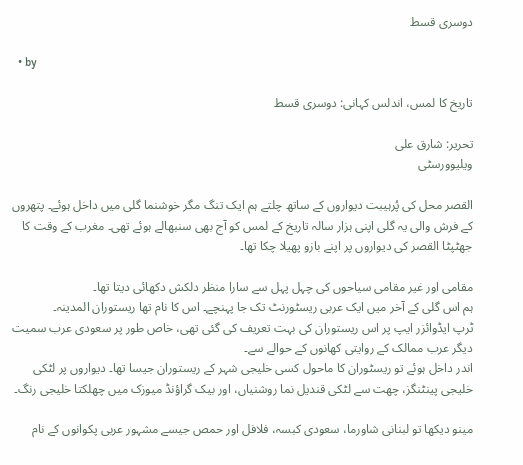دوسری قسط

  • by

تاریخ کا لمس، اندلس کہانی: دوسری قسط

تحریر: شارق علی
ویلیوورسٹی

القصر محل کی پُرہیبت دیواروں کے ساتھ چلتے ہم ایک تنگ مگر خوشنما گلی میں داخل ہوئے۔ پتھروں کے فرش والی یہ گلی اپنی ہزار سالہ تاریخ کے لمس کو آج بھی سنبھالے ہوئے تھی۔ مغرب کے وقت کا جھٹپٹا القصر کی دیواروں پر اپنے بازو پھیلا چکا تھا۔

مقامی اور غیر مقامی سیاحوں کی چہل پہل سے سارا منظر دلکش دکھائی دیتا تھا۔
ہم اس گلی کے آخر میں ایک عربی ریسٹورنٹ تک جا پہنچے۔ اس کا نام تھا ریستوران المدینہ۔
ٹرپ ایڈوائزر ایپ پر اس ریستوران کی بہت تعریف کی گئی تھی، خاص طور پر سعودی عرب سمیت دیگر عرب ممالک کے روایتی کھانوں کے حوالے سے۔
اندر داخل ہوئے تو ریسٹوران کا ماحول کسی خلیجی شہر کے ریستوران جیسا تھا۔ دیواروں پر لٹکی خلیجی پینٹنگز، چھت سے لٹکی قندیل نما روشنیاں، اور بیک گراؤنڈ میوزک میں چھلکتا خلیجی رنگ۔

مینو دیکھا تو لبنانی شاورما، سعودی کبسہ، فلافل اور حمص جیسے مشہور عربی پکوانوں کے نام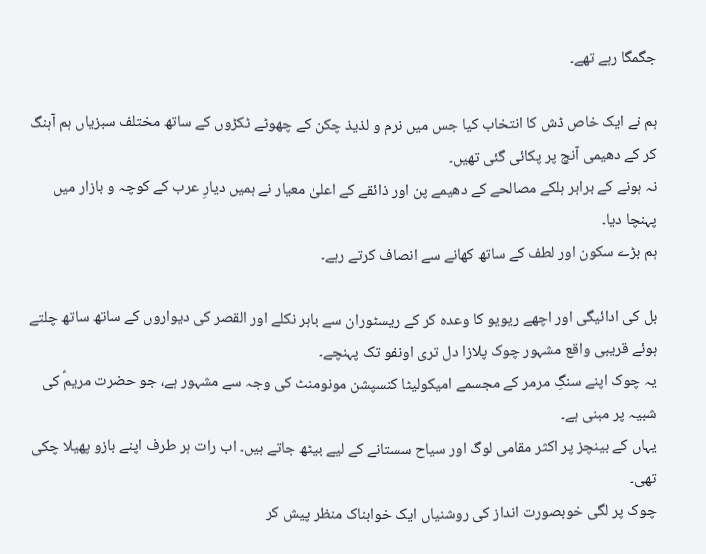جگمگا رہے تھے۔

ہم نے ایک خاص ڈش کا انتخاب کیا جس میں نرم و لذیذ چکن کے چھوٹے ٹکڑوں کے ساتھ مختلف سبزیاں ہم آہنگ کر کے دھیمی آنچ پر پکائی گئی تھیں۔
نہ ہونے کے برابر ہلکے مصالحے کے دھیمے پن اور ذائقے کے اعلیٰ معیار نے ہمیں دیارِ عرب کے کوچہ و بازار میں پہنچا دیا۔
ہم بڑے سکون اور لطف کے ساتھ کھانے سے انصاف کرتے رہے۔

بل کی ادائیگی اور اچھے ریویو کا وعدہ کر کے ریسٹوران سے باہر نکلے اور القصر کی دیواروں کے ساتھ ساتھ چلتے ہوئے قریبی واقع مشہور چوک پلازا دل تری اونفو تک پہنچے۔
یہ چوک اپنے سنگِ مرمر کے مجسمے امیکولیٹا کنسپشن مونومنٹ کی وجہ سے مشہور ہے، جو حضرت مریمؑ کی شبیہ پر مبنی ہے۔
یہاں کے بینچز پر اکثر مقامی لوگ اور سیاح سستانے کے لیے بیٹھ جاتے ہیں۔ اب رات ہر طرف اپنے بازو پھیلا چکی تھی۔
چوک پر لگی خوبصورت انداز کی روشنیاں ایک خوابناک منظر پیش کر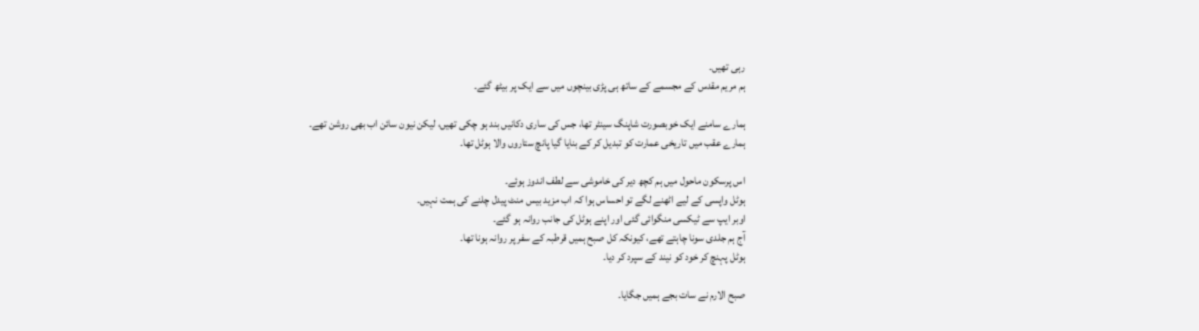رہی تھیں۔
ہم مریم مقدس کے مجسمے کے ساتھ ہی پڑی بینچوں میں سے ایک پر بیٹھ گئے۔

ہمارے سامنے ایک خوبصورت شاپنگ سینٹر تھا، جس کی ساری دکانیں بند ہو چکی تھیں، لیکن نیون سائن اب بھی روشن تھے۔
ہمارے عقب میں تاریخی عمارت کو تبدیل کر کے بنایا گیا پانچ ستاروں والا ہوٹل تھا۔

اس پرسکون ماحول میں ہم کچھ دیر کی خاموشی سے لطف اندوز ہوئے۔
ہوٹل واپسی کے لیے اٹھنے لگے تو احساس ہوا کہ اب مزید بیس منٹ پیدل چلنے کی ہمت نہیں۔
اوبر ایپ سے ٹیکسی منگوائی گئی اور اپنے ہوٹل کی جانب روانہ ہو گئے۔
آج ہم جلدی سونا چاہتے تھے، کیونکہ کل صبح ہمیں قرطبہ کے سفر پر روانہ ہونا تھا۔
ہوٹل پہنچ کر خود کو نیند کے سپرد کر دیا۔

صبح الارم نے سات بجے ہمیں جگایا۔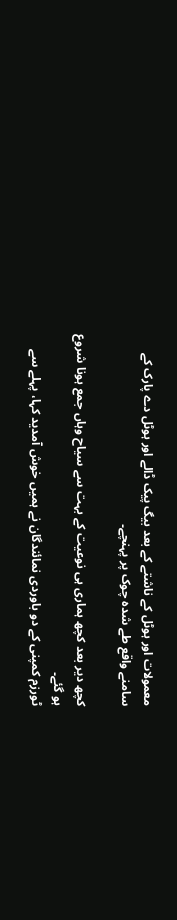معمولات اور ہوٹل کے ناشتے کے بعد بیگ پیک ڈالے اور ہوٹل دے پارک کے سامنے واقع طے شدہ چوک پر پہنچے۔

کچھ دیر بعد کچھ ہماری ہی نوعیت کے بہت سے سیاح وہاں جمع ہونا شروع ہو گئے۔
ٹورزم کمپنی کے دو باوردی نمائندگان نے ہمیں خوش آمدید کہا، پہلے سے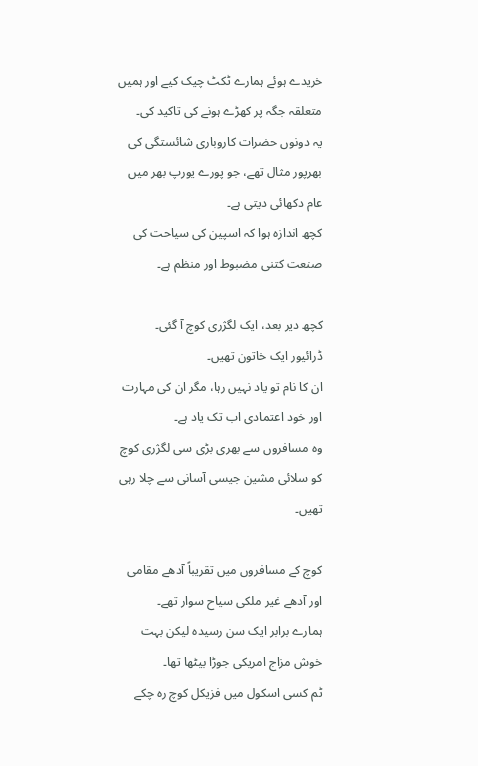خریدے ہوئے ہمارے ٹکٹ چیک کیے اور ہمیں متعلقہ جگہ پر کھڑے ہونے کی تاکید کی۔
یہ دونوں حضرات کاروباری شائستگی کی بھرپور مثال تھے، جو پورے یورپ بھر میں عام دکھائی دیتی ہے۔
کچھ اندازہ ہوا کہ اسپین کی سیاحت کی صنعت کتنی مضبوط اور منظم ہے۔

کچھ دیر بعد، ایک لگژری کوچ آ گئی۔
ڈرائیور ایک خاتون تھیں۔
ان کا نام تو یاد نہیں رہا، مگر ان کی مہارت اور خود اعتمادی اب تک یاد ہے۔
وہ مسافروں سے بھری بڑی سی لگژری کوچ کو سلائی مشین جیسی آسانی سے چلا رہی تھیں۔

کوچ کے مسافروں میں تقریباً آدھے مقامی اور آدھے غیر ملکی سیاح سوار تھے۔
ہمارے برابر ایک سن رسیدہ لیکن بہت خوش مزاج امریکی جوڑا بیٹھا تھا۔
ٹم کسی اسکول میں فزیکل کوچ رہ چکے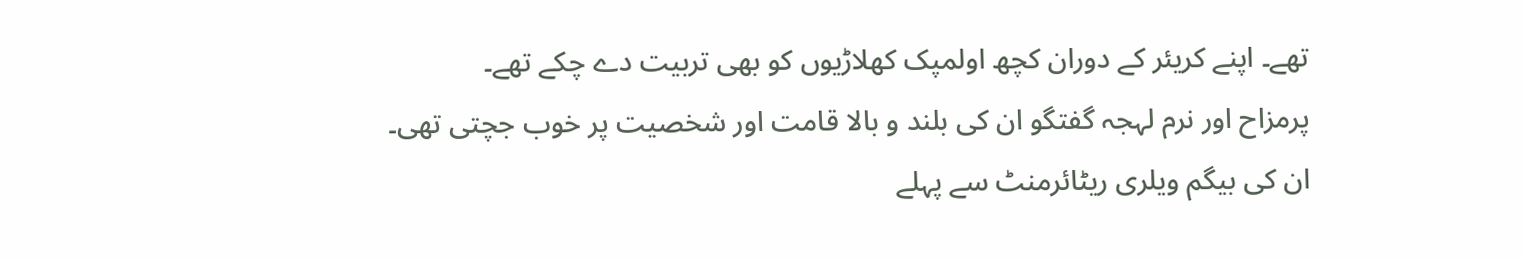تھے۔ اپنے کریئر کے دوران کچھ اولمپک کھلاڑیوں کو بھی تربیت دے چکے تھے۔
پرمزاح اور نرم لہجہ گفتگو ان کی بلند و بالا قامت اور شخصیت پر خوب جچتی تھی۔
ان کی بیگم ویلری ریٹائرمنٹ سے پہلے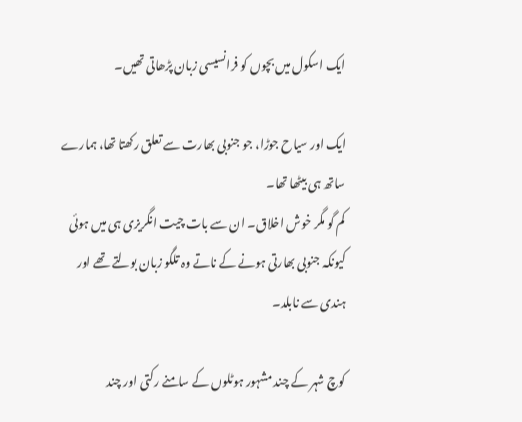ایک اسکول میں بچوں کو فرانسیسی زبان پڑھاتی تھیں۔

ایک اور سیاح جوڑا، جو جنوبی بھارت سے تعلق رکھتا تھا، ہمارے ساتھ ہی بیٹھا تھا۔
کم گو مگر خوش اخلاق۔ ان سے بات چیت انگریزی ہی میں ہوئی کیونکہ جنوبی بھارتی ہونے کے ناتے وہ تلگو زبان بولتے تھے اور ہندی سے نابلد۔

کوچ شہر کے چند مشہور ہوٹلوں کے سامنے رکتی اور چند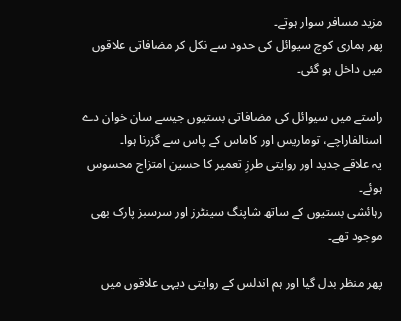مزید مسافر سوار ہوتے۔
پھر ہماری کوچ سیوائل کی حدود سے نکل کر مضافاتی علاقوں میں داخل ہو گئی۔

راستے میں سیوائل کی مضافاتی بستیوں جیسے سان خوان دے اسنالفاراچے، توماریس اور کاماس کے پاس سے گزرنا ہوا۔
یہ علاقے جدید اور روایتی طرزِ تعمیر کا حسین امتزاج محسوس ہوئے۔
رہائشی بستیوں کے ساتھ شاپنگ سینٹرز اور سرسبز پارک بھی موجود تھے۔

پھر منظر بدل گیا اور ہم اندلس کے روایتی دیہی علاقوں میں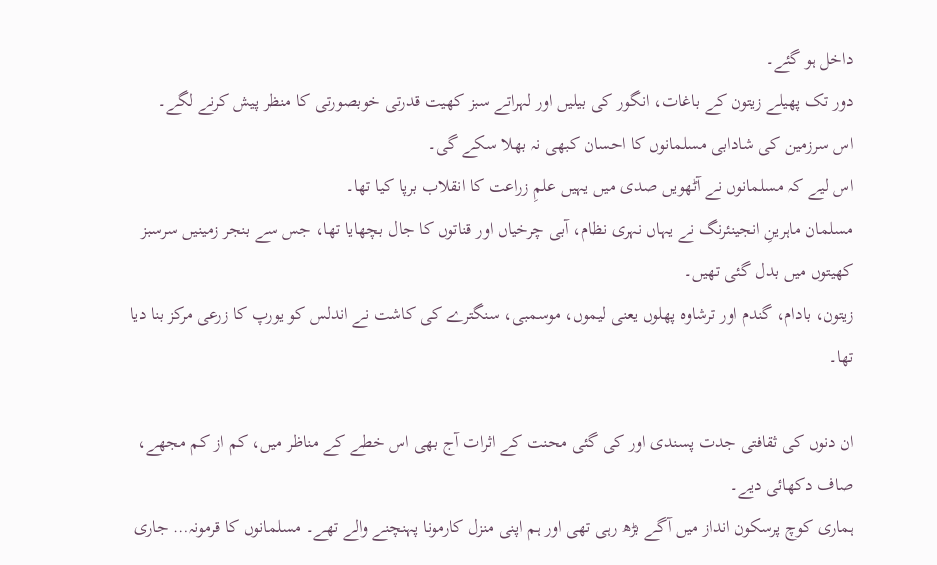داخل ہو گئے۔
دور تک پھیلے زیتون کے باغات، انگور کی بیلیں اور لہراتے سبز کھیت قدرتی خوبصورتی کا منظر پیش کرنے لگے۔
اس سرزمین کی شادابی مسلمانوں کا احسان کبھی نہ بھلا سکے گی۔
اس لیے کہ مسلمانوں نے آٹھویں صدی میں یہیں علمِ زراعت کا انقلاب برپا کیا تھا۔
مسلمان ماہرینِ انجینئرنگ نے یہاں نہری نظام، آبی چرخیاں اور قناتوں کا جال بچھایا تھا، جس سے بنجر زمینیں سرسبز کھیتوں میں بدل گئی تھیں۔
زیتون، بادام، گندم اور ترشاوہ پھلوں یعنی لیموں، موسمبی، سنگترے کی کاشت نے اندلس کو یورپ کا زرعی مرکز بنا دیا تھا۔

ان دنوں کی ثقافتی جدت پسندی اور کی گئی محنت کے اثرات آج بھی اس خطے کے مناظر میں، کم از کم مجھے، صاف دکھائی دیے۔
ہماری کوچ پرسکون انداز میں آگے بڑھ رہی تھی اور ہم اپنی منزل کارمونا پہنچنے والے تھے۔ مسلمانوں کا قرمونہ… جاری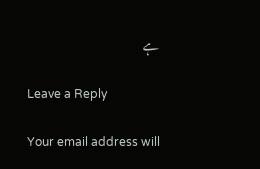ہے

Leave a Reply

Your email address will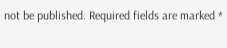not be published. Required fields are marked *